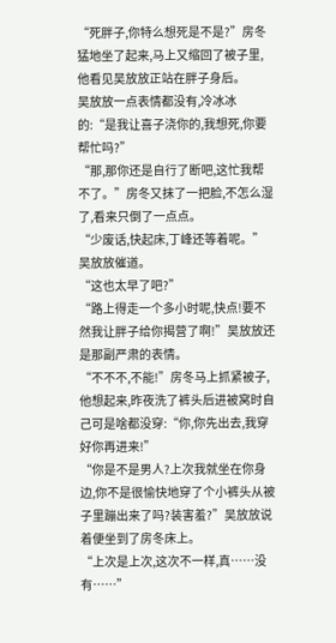“死胖子,你特么想死是不是?”房冬猛地坐了起来,马上又缩回了被子里,他看见吴放放正站在胖子身后。
吴放放一点表情都没有,冷冰冰的:“是我让喜子浇你的,我想死,你要帮忙吗?”
“那,那你还是自行了断吧,这忙我帮不了。”房冬又抹了一把脸,不怎么湿了,看来只倒了一点点。
“少废话,快起床,丁峰还等着呢。”吴放放催道。
“这也太早了吧?”
“路上得走一个多小时呢,快点!要不然我让胖子给你揭营了啊!”吴放放还是那副严肃的表情。
“不不不,不能!”房冬马上抓紧被子,他想起来,昨夜洗了裤头后进被窝时自己可是啥都没穿:“你,你先出去,我穿好你再进来!”
“你是不是男人?上次我就坐在你身边,你不是很愉快地穿了个小裤头从被子里蹦出来了吗?装害羞?”吴放放说着便坐到了房冬床上。
“上次是上次,这次不一样,真……没有……”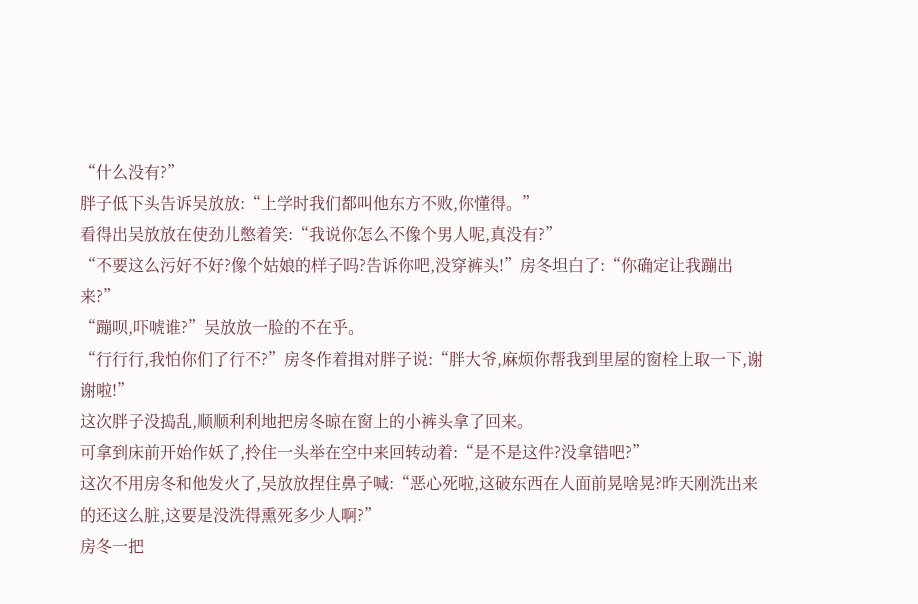“什么没有?”
胖子低下头告诉吴放放:“上学时我们都叫他东方不败,你懂得。”
看得出吴放放在使劲儿憋着笑:“我说你怎么不像个男人呢,真没有?”
“不要这么污好不好?像个姑娘的样子吗?告诉你吧,没穿裤头!”房冬坦白了:“你确定让我蹦出来?”
“蹦呗,吓唬谁?”吴放放一脸的不在乎。
“行行行,我怕你们了行不?”房冬作着揖对胖子说:“胖大爷,麻烦你帮我到里屋的窗栓上取一下,谢谢啦!”
这次胖子没捣乱,顺顺利利地把房冬晾在窗上的小裤头拿了回来。
可拿到床前开始作妖了,拎住一头举在空中来回转动着:“是不是这件?没拿错吧?”
这次不用房冬和他发火了,吴放放捏住鼻子喊:“恶心死啦,这破东西在人面前晃啥晃?昨天刚洗出来的还这么脏,这要是没洗得熏死多少人啊?”
房冬一把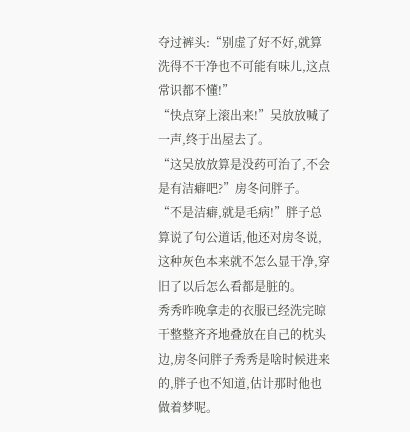夺过裤头:“别虚了好不好,就算洗得不干净也不可能有味儿,这点常识都不懂!”
“快点穿上滚出来!”吴放放喊了一声,终于出屋去了。
“这吴放放算是没药可治了,不会是有洁癖吧?”房冬问胖子。
“不是洁癖,就是毛病!”胖子总算说了句公道话,他还对房冬说,这种灰色本来就不怎么显干净,穿旧了以后怎么看都是脏的。
秀秀昨晚拿走的衣服已经洗完晾干整整齐齐地叠放在自己的枕头边,房冬问胖子秀秀是啥时候进来的,胖子也不知道,估计那时他也做着梦呢。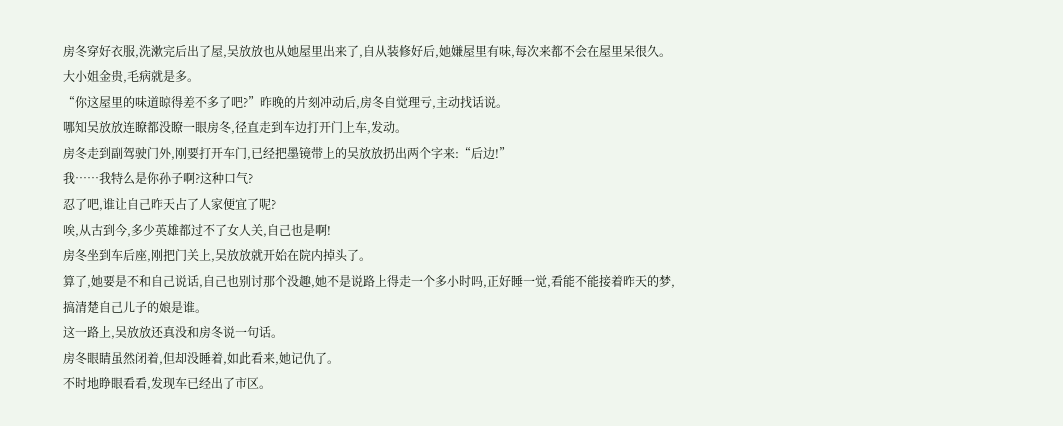房冬穿好衣服,洗漱完后出了屋,吴放放也从她屋里出来了,自从装修好后,她嫌屋里有味,每次来都不会在屋里呆很久。
大小姐金贵,毛病就是多。
“你这屋里的味道晾得差不多了吧?”昨晚的片刻冲动后,房冬自觉理亏,主动找话说。
哪知吴放放连瞭都没瞭一眼房冬,径直走到车边打开门上车,发动。
房冬走到副驾驶门外,刚要打开车门,已经把墨镜带上的吴放放扔出两个字来:“后边!”
我……我特么是你孙子啊?这种口气?
忍了吧,谁让自己昨天占了人家便宜了呢?
唉,从古到今,多少英雄都过不了女人关,自己也是啊!
房冬坐到车后座,刚把门关上,吴放放就开始在院内掉头了。
算了,她要是不和自己说话,自己也别讨那个没趣,她不是说路上得走一个多小时吗,正好睡一觉,看能不能接着昨天的梦,搞清楚自己儿子的娘是谁。
这一路上,吴放放还真没和房冬说一句话。
房冬眼睛虽然闭着,但却没睡着,如此看来,她记仇了。
不时地睁眼看看,发现车已经出了市区。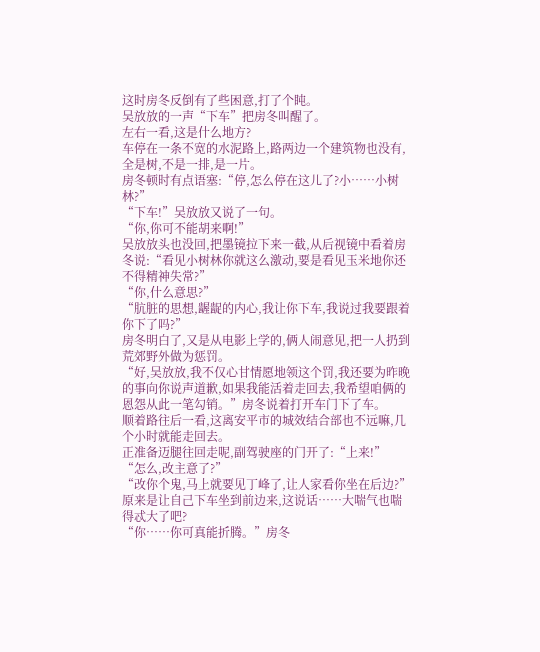这时房冬反倒有了些困意,打了个盹。
吴放放的一声“下车”把房冬叫醒了。
左右一看,这是什么地方?
车停在一条不宽的水泥路上,路两边一个建筑物也没有,全是树,不是一排,是一片。
房冬顿时有点语塞:“停,怎么停在这儿了?小……小树林?”
“下车!”吴放放又说了一句。
“你,你可不能胡来啊!”
吴放放头也没回,把墨镜拉下来一截,从后视镜中看着房冬说:“看见小树林你就这么激动,要是看见玉米地你还不得精神失常?”
“你,什么意思?”
“肮脏的思想,龌龊的内心,我让你下车,我说过我要跟着你下了吗?”
房冬明白了,又是从电影上学的,俩人闹意见,把一人扔到荒郊野外做为惩罚。
“好,吴放放,我不仅心甘情愿地领这个罚,我还要为昨晚的事向你说声道歉,如果我能活着走回去,我希望咱俩的恩怨从此一笔勾销。”房冬说着打开车门下了车。
顺着路往后一看,这离安平市的城效结合部也不远嘛,几个小时就能走回去。
正准备迈腿往回走呢,副驾驶座的门开了:“上来!”
“怎么,改主意了?”
“改你个鬼,马上就要见丁峰了,让人家看你坐在后边?”
原来是让自己下车坐到前边来,这说话……大喘气也喘得忒大了吧?
“你……你可真能折腾。”房冬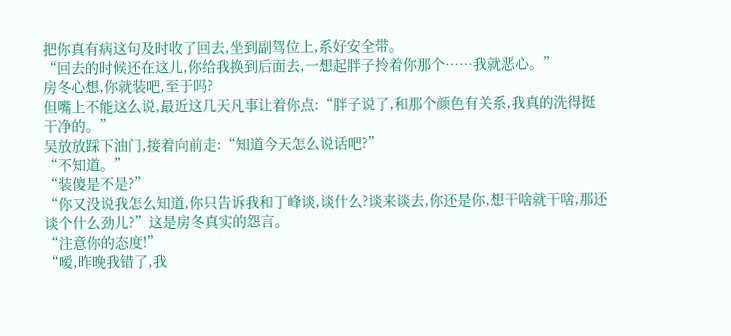把你真有病这句及时收了回去,坐到副驾位上,系好安全带。
“回去的时候还在这儿,你给我换到后面去,一想起胖子拎着你那个……我就恶心。”
房冬心想,你就装吧,至于吗?
但嘴上不能这么说,最近这几天凡事让着你点:“胖子说了,和那个颜色有关系,我真的洗得挺干净的。”
吴放放踩下油门,接着向前走:“知道今天怎么说话吧?”
“不知道。”
“装傻是不是?”
“你又没说我怎么知道,你只告诉我和丁峰谈,谈什么?谈来谈去,你还是你,想干啥就干啥,那还谈个什么劲儿?”这是房冬真实的怨言。
“注意你的态度!”
“嗳,昨晚我错了,我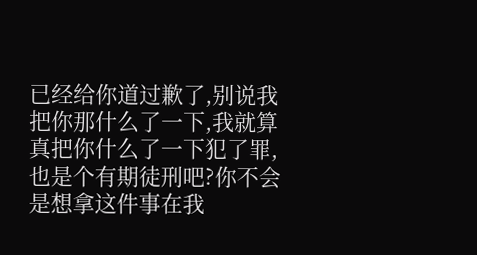已经给你道过歉了,别说我把你那什么了一下,我就算真把你什么了一下犯了罪,也是个有期徒刑吧?你不会是想拿这件事在我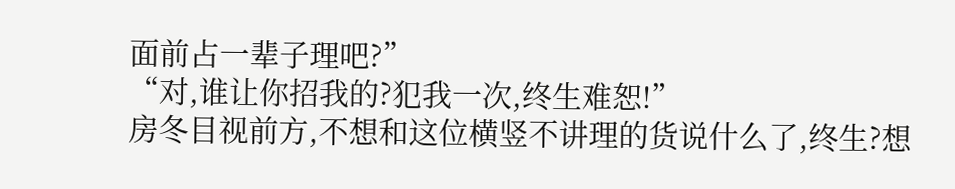面前占一辈子理吧?”
“对,谁让你招我的?犯我一次,终生难恕!”
房冬目视前方,不想和这位横竖不讲理的货说什么了,终生?想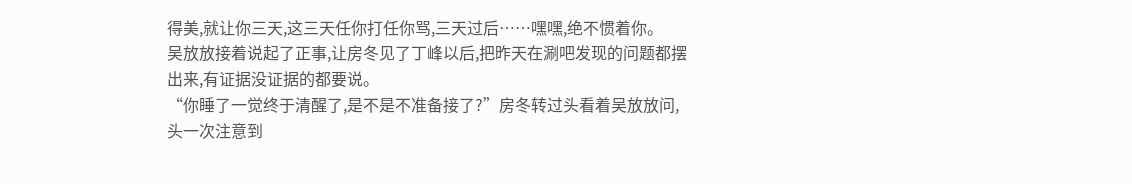得美,就让你三天,这三天任你打任你骂,三天过后……嘿嘿,绝不惯着你。
吴放放接着说起了正事,让房冬见了丁峰以后,把昨天在涮吧发现的问题都摆出来,有证据没证据的都要说。
“你睡了一觉终于清醒了,是不是不准备接了?”房冬转过头看着吴放放问,头一次注意到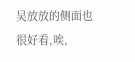吴放放的侧面也很好看,唉,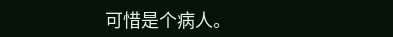可惜是个病人。